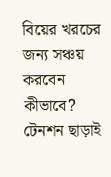বিয়ের খরচের জন্য সঞ্চয় করবেন কীভাবে? টেনশন ছাড়াই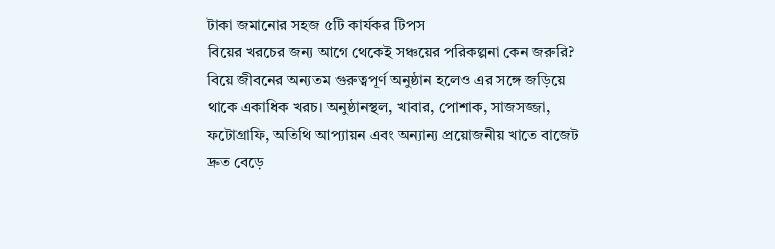টাকা জমানোর সহজ ৫টি কার্যকর টিপস
বিয়ের খরচের জন্য আগে থেকেই সঞ্চয়ের পরিকল্পনা কেন জরুরি?
বিয়ে জীবনের অন্যতম গুরুত্বপূর্ণ অনুষ্ঠান হলেও এর সঙ্গে জড়িয়ে থাকে একাধিক খরচ। অনুষ্ঠানস্থল, খাবার, পোশাক, সাজসজ্জা, ফটোগ্রাফি, অতিথি আপ্যায়ন এবং অন্যান্য প্রয়োজনীয় খাতে বাজেট দ্রুত বেড়ে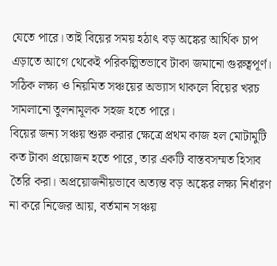যেতে পারে। তাই বিয়ের সময় হঠাৎ বড় অঙ্কের আর্থিক চাপ এড়াতে আগে থেকেই পরিকল্পিতভাবে টাকা জমানো গুরুত্বপূর্ণ। সঠিক লক্ষ্য ও নিয়মিত সঞ্চয়ের অভ্যাস থাকলে বিয়ের খরচ সামলানো তুলনামূলক সহজ হতে পারে।
বিয়ের জন্য সঞ্চয় শুরু করার ক্ষেত্রে প্রথম কাজ হল মোটামুটি কত টাকা প্রয়োজন হতে পারে, তার একটি বাস্তবসম্মত হিসাব তৈরি করা। অপ্রয়োজনীয়ভাবে অত্যন্ত বড় অঙ্কের লক্ষ্য নির্ধারণ না করে নিজের আয়, বর্তমান সঞ্চয়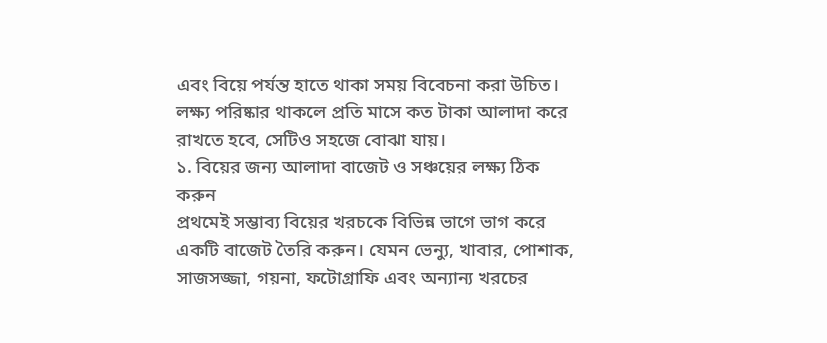এবং বিয়ে পর্যন্ত হাতে থাকা সময় বিবেচনা করা উচিত। লক্ষ্য পরিষ্কার থাকলে প্রতি মাসে কত টাকা আলাদা করে রাখতে হবে, সেটিও সহজে বোঝা যায়।
১. বিয়ের জন্য আলাদা বাজেট ও সঞ্চয়ের লক্ষ্য ঠিক করুন
প্রথমেই সম্ভাব্য বিয়ের খরচকে বিভিন্ন ভাগে ভাগ করে একটি বাজেট তৈরি করুন। যেমন ভেন্যু, খাবার, পোশাক, সাজসজ্জা, গয়না, ফটোগ্রাফি এবং অন্যান্য খরচের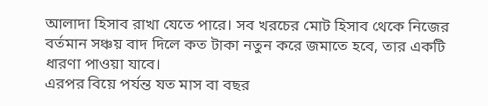আলাদা হিসাব রাখা যেতে পারে। সব খরচের মোট হিসাব থেকে নিজের বর্তমান সঞ্চয় বাদ দিলে কত টাকা নতুন করে জমাতে হবে, তার একটি ধারণা পাওয়া যাবে।
এরপর বিয়ে পর্যন্ত যত মাস বা বছর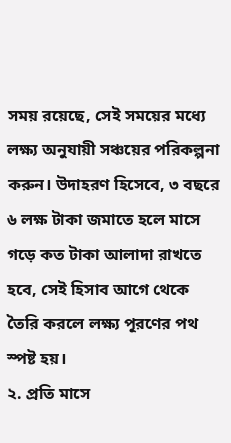সময় রয়েছে, সেই সময়ের মধ্যে লক্ষ্য অনুযায়ী সঞ্চয়ের পরিকল্পনা করুন। উদাহরণ হিসেবে, ৩ বছরে ৬ লক্ষ টাকা জমাতে হলে মাসে গড়ে কত টাকা আলাদা রাখতে হবে, সেই হিসাব আগে থেকে তৈরি করলে লক্ষ্য পূরণের পথ স্পষ্ট হয়।
২. প্রতি মাসে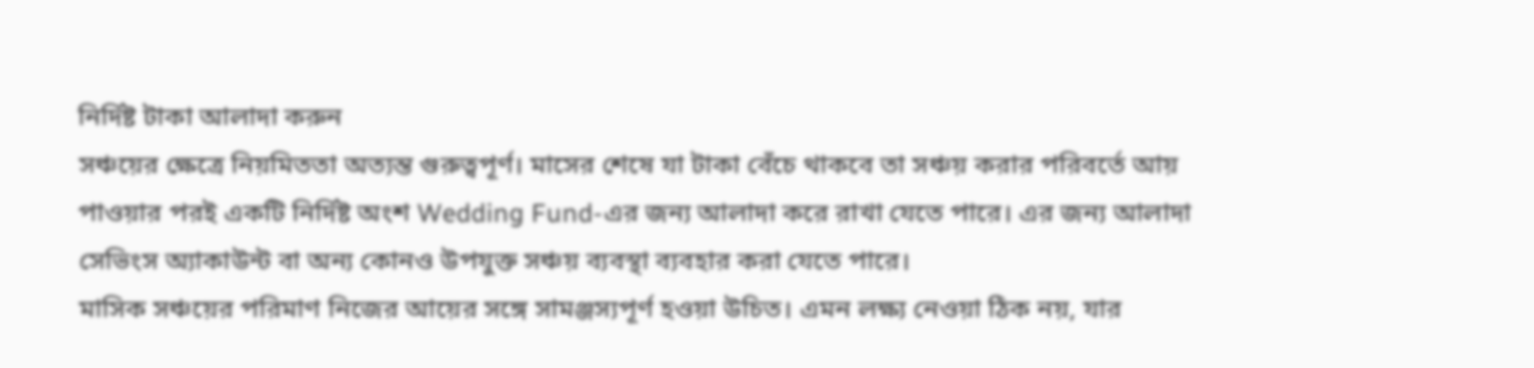নির্দিষ্ট টাকা আলাদা করুন
সঞ্চয়ের ক্ষেত্রে নিয়মিততা অত্যন্ত গুরুত্বপূর্ণ। মাসের শেষে যা টাকা বেঁচে থাকবে তা সঞ্চয় করার পরিবর্তে আয় পাওয়ার পরই একটি নির্দিষ্ট অংশ Wedding Fund-এর জন্য আলাদা করে রাখা যেতে পারে। এর জন্য আলাদা সেভিংস অ্যাকাউন্ট বা অন্য কোনও উপযুক্ত সঞ্চয় ব্যবস্থা ব্যবহার করা যেতে পারে।
মাসিক সঞ্চয়ের পরিমাণ নিজের আয়ের সঙ্গে সামঞ্জস্যপূর্ণ হওয়া উচিত। এমন লক্ষ্য নেওয়া ঠিক নয়, যার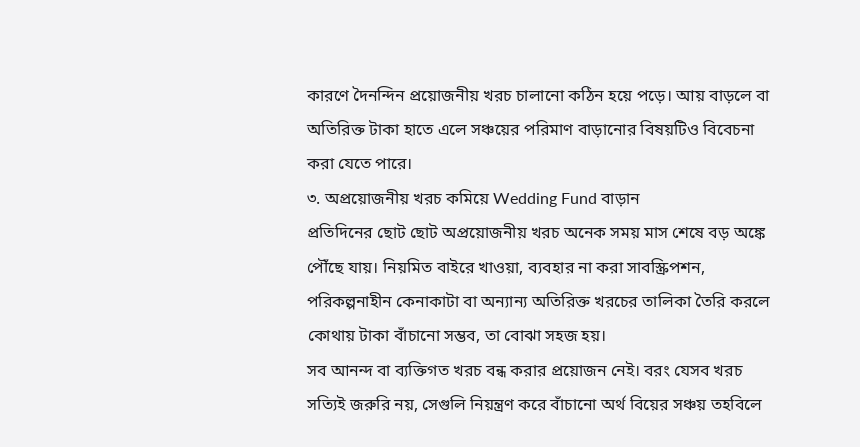কারণে দৈনন্দিন প্রয়োজনীয় খরচ চালানো কঠিন হয়ে পড়ে। আয় বাড়লে বা অতিরিক্ত টাকা হাতে এলে সঞ্চয়ের পরিমাণ বাড়ানোর বিষয়টিও বিবেচনা করা যেতে পারে।
৩. অপ্রয়োজনীয় খরচ কমিয়ে Wedding Fund বাড়ান
প্রতিদিনের ছোট ছোট অপ্রয়োজনীয় খরচ অনেক সময় মাস শেষে বড় অঙ্কে পৌঁছে যায়। নিয়মিত বাইরে খাওয়া, ব্যবহার না করা সাবস্ক্রিপশন, পরিকল্পনাহীন কেনাকাটা বা অন্যান্য অতিরিক্ত খরচের তালিকা তৈরি করলে কোথায় টাকা বাঁচানো সম্ভব, তা বোঝা সহজ হয়।
সব আনন্দ বা ব্যক্তিগত খরচ বন্ধ করার প্রয়োজন নেই। বরং যেসব খরচ সত্যিই জরুরি নয়, সেগুলি নিয়ন্ত্রণ করে বাঁচানো অর্থ বিয়ের সঞ্চয় তহবিলে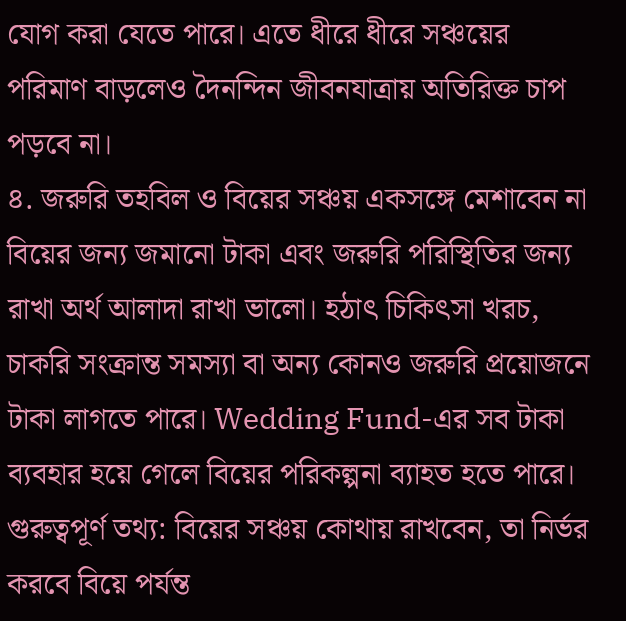যোগ করা যেতে পারে। এতে ধীরে ধীরে সঞ্চয়ের পরিমাণ বাড়লেও দৈনন্দিন জীবনযাত্রায় অতিরিক্ত চাপ পড়বে না।
৪. জরুরি তহবিল ও বিয়ের সঞ্চয় একসঙ্গে মেশাবেন না
বিয়ের জন্য জমানো টাকা এবং জরুরি পরিস্থিতির জন্য রাখা অর্থ আলাদা রাখা ভালো। হঠাৎ চিকিৎসা খরচ, চাকরি সংক্রান্ত সমস্যা বা অন্য কোনও জরুরি প্রয়োজনে টাকা লাগতে পারে। Wedding Fund-এর সব টাকা ব্যবহার হয়ে গেলে বিয়ের পরিকল্পনা ব্যাহত হতে পারে।
গুরুত্বপূর্ণ তথ্য: বিয়ের সঞ্চয় কোথায় রাখবেন, তা নির্ভর করবে বিয়ে পর্যন্ত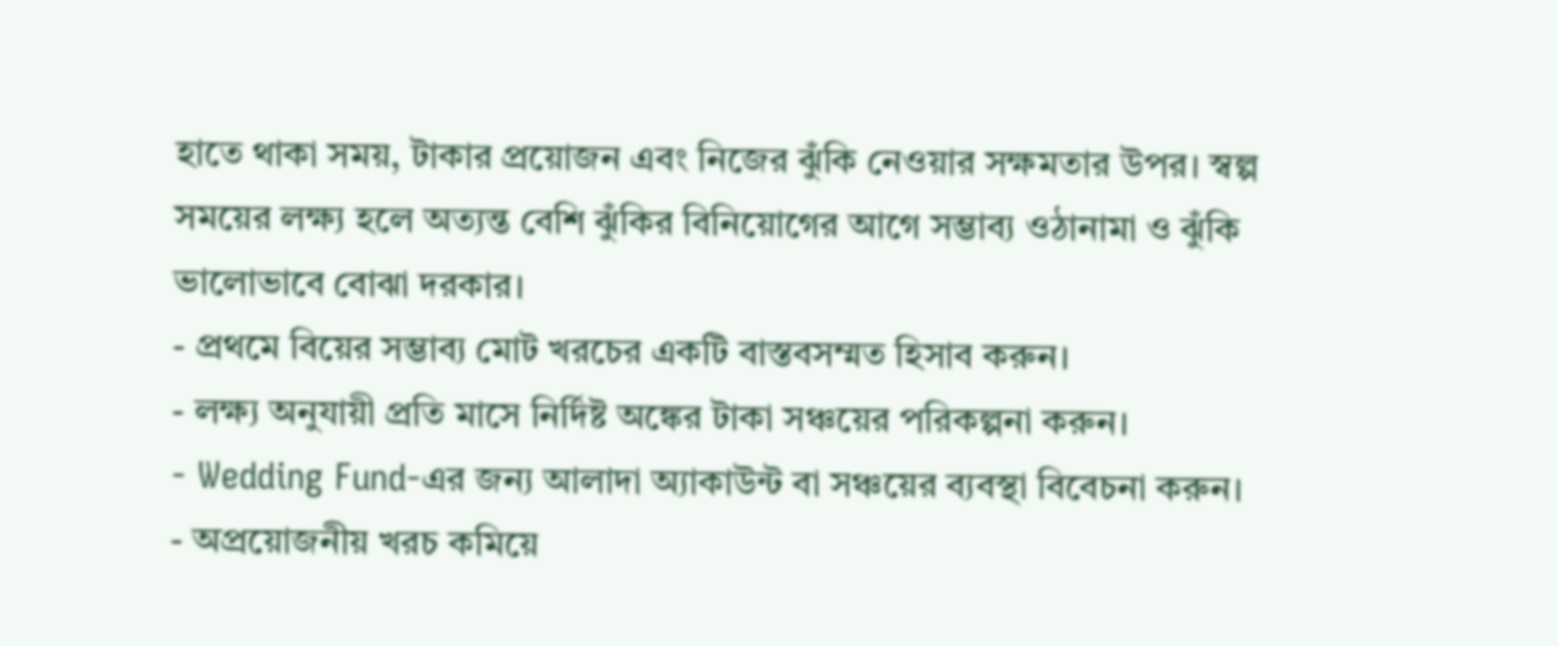হাতে থাকা সময়, টাকার প্রয়োজন এবং নিজের ঝুঁকি নেওয়ার সক্ষমতার উপর। স্বল্প সময়ের লক্ষ্য হলে অত্যন্ত বেশি ঝুঁকির বিনিয়োগের আগে সম্ভাব্য ওঠানামা ও ঝুঁকি ভালোভাবে বোঝা দরকার।
- প্রথমে বিয়ের সম্ভাব্য মোট খরচের একটি বাস্তবসম্মত হিসাব করুন।
- লক্ষ্য অনুযায়ী প্রতি মাসে নির্দিষ্ট অঙ্কের টাকা সঞ্চয়ের পরিকল্পনা করুন।
- Wedding Fund-এর জন্য আলাদা অ্যাকাউন্ট বা সঞ্চয়ের ব্যবস্থা বিবেচনা করুন।
- অপ্রয়োজনীয় খরচ কমিয়ে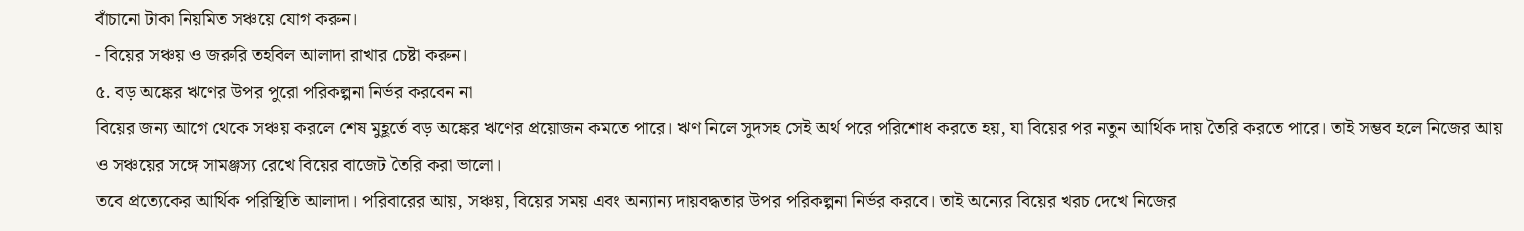বাঁচানো টাকা নিয়মিত সঞ্চয়ে যোগ করুন।
- বিয়ের সঞ্চয় ও জরুরি তহবিল আলাদা রাখার চেষ্টা করুন।
৫. বড় অঙ্কের ঋণের উপর পুরো পরিকল্পনা নির্ভর করবেন না
বিয়ের জন্য আগে থেকে সঞ্চয় করলে শেষ মুহূর্তে বড় অঙ্কের ঋণের প্রয়োজন কমতে পারে। ঋণ নিলে সুদসহ সেই অর্থ পরে পরিশোধ করতে হয়, যা বিয়ের পর নতুন আর্থিক দায় তৈরি করতে পারে। তাই সম্ভব হলে নিজের আয় ও সঞ্চয়ের সঙ্গে সামঞ্জস্য রেখে বিয়ের বাজেট তৈরি করা ভালো।
তবে প্রত্যেকের আর্থিক পরিস্থিতি আলাদা। পরিবারের আয়, সঞ্চয়, বিয়ের সময় এবং অন্যান্য দায়বদ্ধতার উপর পরিকল্পনা নির্ভর করবে। তাই অন্যের বিয়ের খরচ দেখে নিজের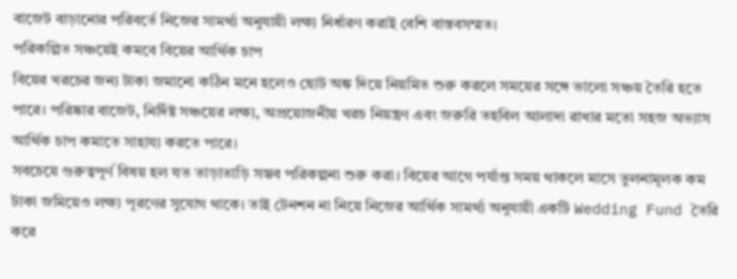বাজেট বাড়ানোর পরিবর্তে নিজের সামর্থ্য অনুযায়ী লক্ষ্য নির্ধারণ করাই বেশি বাস্তবসম্মত।
পরিকল্পিত সঞ্চয়েই কমবে বিয়ের আর্থিক চাপ
বিয়ের খরচের জন্য টাকা জমানো কঠিন মনে হলেও ছোট অঙ্ক দিয়ে নিয়মিত শুরু করলে সময়ের সঙ্গে ভালো সঞ্চয় তৈরি হতে পারে। পরিষ্কার বাজেট, নির্দিষ্ট সঞ্চয়ের লক্ষ্য, অপ্রয়োজনীয় খরচ নিয়ন্ত্রণ এবং জরুরি তহবিল আলাদা রাখার মতো সহজ অভ্যাস আর্থিক চাপ কমাতে সাহায্য করতে পারে।
সবচেয়ে গুরুত্বপূর্ণ বিষয় হল যত তাড়াতাড়ি সম্ভব পরিকল্পনা শুরু করা। বিয়ের আগে পর্যাপ্ত সময় থাকলে মাসে তুলনামূলক কম টাকা জমিয়েও লক্ষ্য পূরণের সুযোগ থাকে। তাই টেনশন না নিয়ে নিজের আর্থিক সামর্থ্য অনুযায়ী একটি Wedding Fund তৈরি করে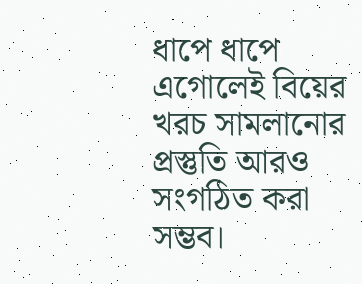ধাপে ধাপে এগোলেই বিয়ের খরচ সামলানোর প্রস্তুতি আরও সংগঠিত করা সম্ভব।